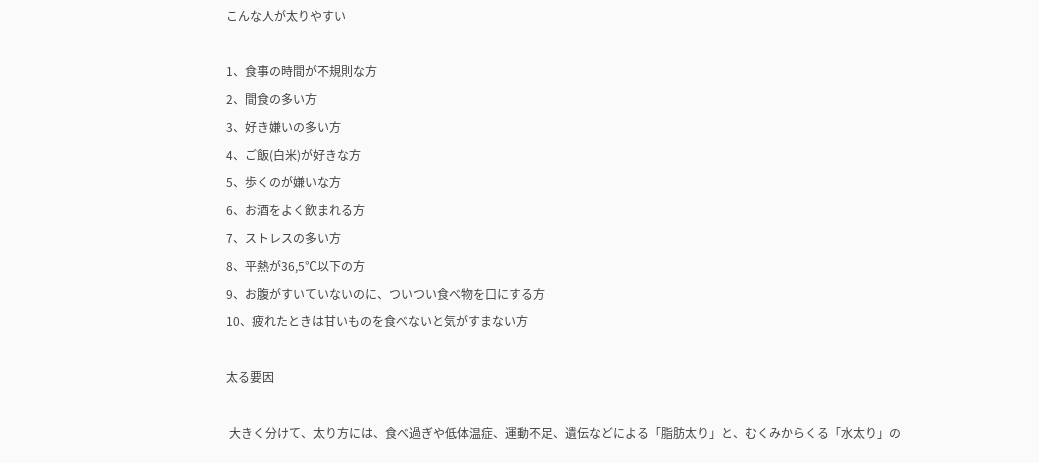こんな人が太りやすい

1、食事の時間が不規則な方
2、間食の多い方
3、好き嫌いの多い方
4、ご飯(白米)が好きな方
5、歩くのが嫌いな方
6、お酒をよく飲まれる方
7、ストレスの多い方
8、平熱が36,5℃以下の方
9、お腹がすいていないのに、ついつい食べ物を口にする方
10、疲れたときは甘いものを食べないと気がすまない方

太る要因

 大きく分けて、太り方には、食べ過ぎや低体温症、運動不足、遺伝などによる「脂肪太り」と、むくみからくる「水太り」の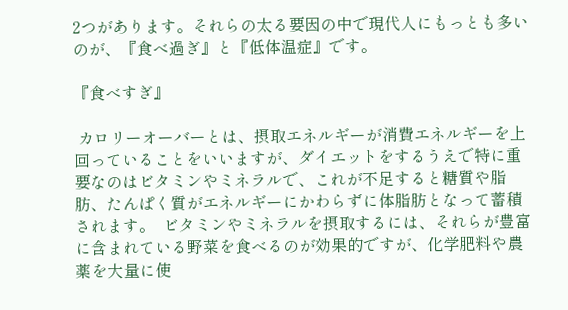2つがあります。それらの太る要因の中で現代人にもっとも多いのが、『食べ過ぎ』と『低体温症』です。

『食べすぎ』

 カロリーオーバーとは、摂取エネルギーが消費エネルギーを上回っていることをいいますが、ダイエットをするうえで特に重要なのはビタミンやミネラルで、これが不足すると糖質や脂肪、たんぱく質がエネルギーにかわらずに体脂肪となって蓄積されます。  ビタミンやミネラルを摂取するには、それらが豊富に含まれている野菜を食べるのが効果的ですが、化学肥料や農薬を大量に使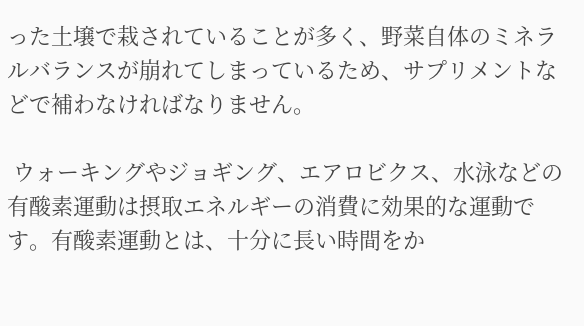った土壌で栽されていることが多く、野菜自体のミネラルバランスが崩れてしまっているため、サプリメントなどで補わなければなりません。

 ウォーキングやジョギング、エアロビクス、水泳などの有酸素運動は摂取エネルギーの消費に効果的な運動です。有酸素運動とは、十分に長い時間をか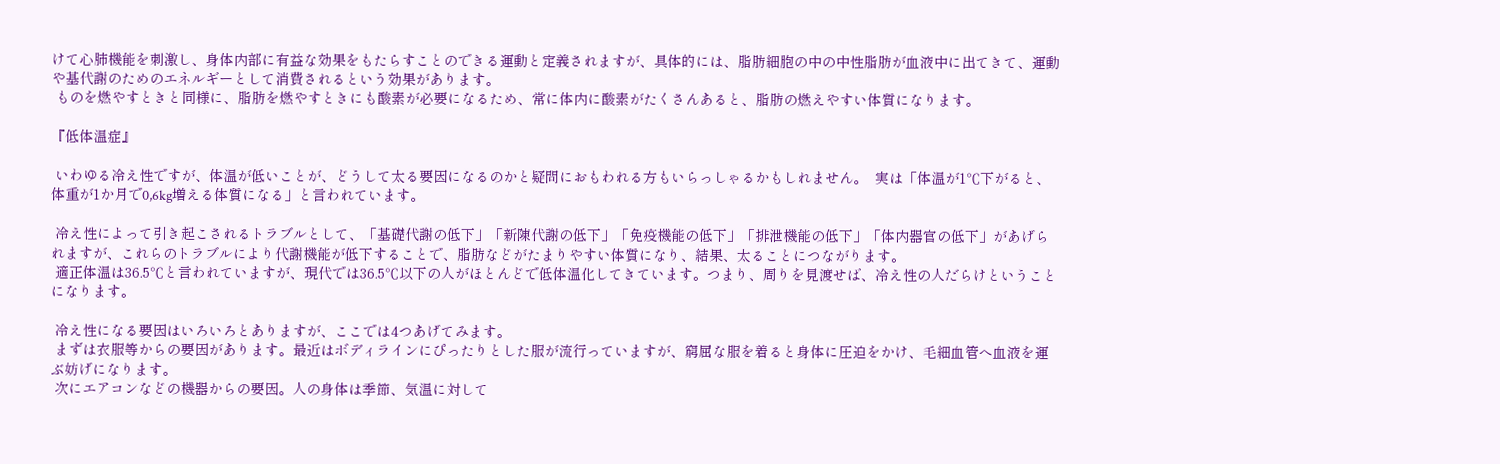けて心肺機能を刺激し、身体内部に有益な効果をもたらすことのできる運動と定義されますが、具体的には、脂肪細胞の中の中性脂肪が血液中に出てきて、運動や基代謝のためのエネルギーとして消費されるという効果があります。
 ものを燃やすときと同様に、脂肪を燃やすときにも酸素が必要になるため、常に体内に酸素がたくさんあると、脂肪の燃えやすい体質になります。

『低体温症』

 いわゆる冷え性ですが、体温が低いことが、どうして太る要因になるのかと疑問におもわれる方もいらっしゃるかもしれません。  実は「体温が1℃下がると、体重が1か月で0,6kg増える体質になる」と言われています。

 冷え性によって引き起こされるトラブルとして、「基礎代謝の低下」「新陳代謝の低下」「免疫機能の低下」「排泄機能の低下」「体内器官の低下」があげられますが、これらのトラブルにより代謝機能が低下することで、脂肪などがたまりやすい体質になり、結果、太ることにつながります。
 適正体温は36.5℃と言われていますが、現代では36.5℃以下の人がほとんどで低体温化してきています。つまり、周りを見渡せば、冷え性の人だらけということになります。

 冷え性になる要因はいろいろとありますが、ここでは4つあげてみます。
 まずは衣服等からの要因があります。最近はボディラインにぴったりとした服が流行っていますが、窮屈な服を着ると身体に圧迫をかけ、毛細血管へ血液を運ぶ妨げになります。
 次にエアコンなどの機器からの要因。人の身体は季節、気温に対して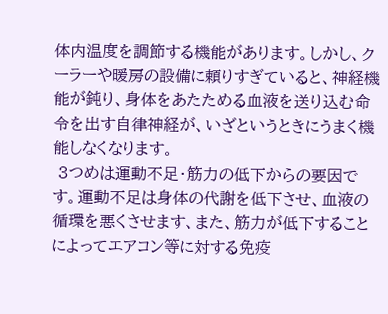体内温度を調節する機能があります。しかし、クーラーや暖房の設備に頼りすぎていると、神経機能が鈍り、身体をあたためる血液を送り込む命令を出す自律神経が、いざというときにうまく機能しなくなります。
 3つめは運動不足・筋力の低下からの要因です。運動不足は身体の代謝を低下させ、血液の循環を悪くさせます、また、筋力が低下することによってエアコン等に対する免疫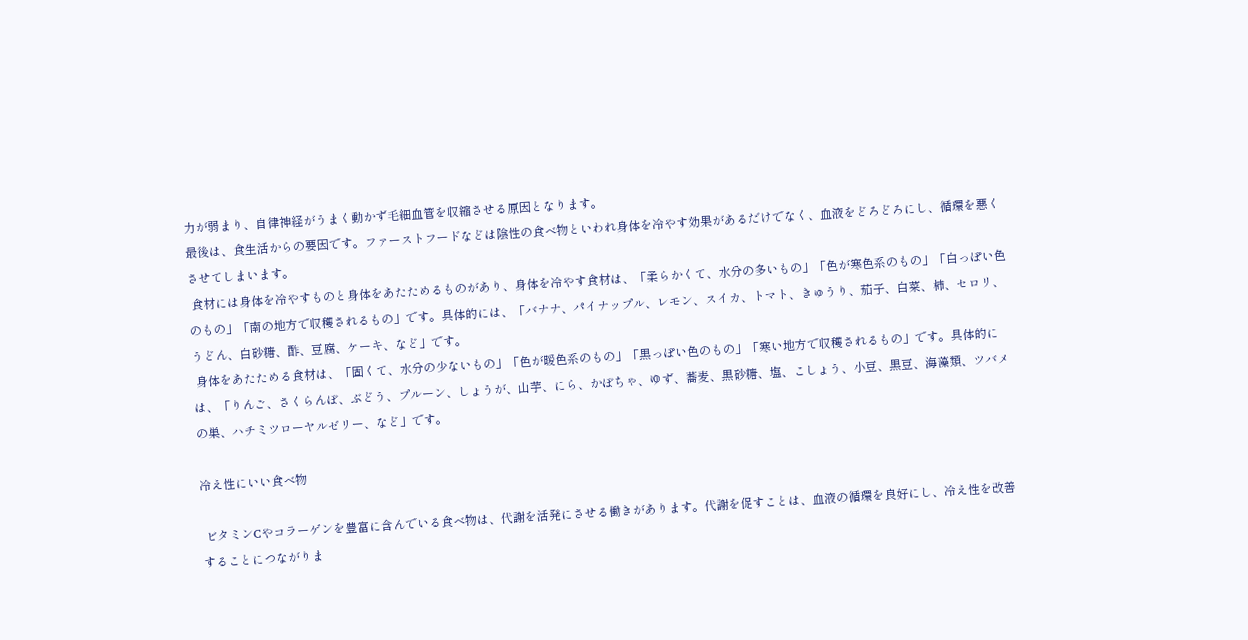力が弱まり、自律神経がうまく動かず毛細血管を収縮させる原因となります。
最後は、食生活からの要因です。ファーストフードなどは陰性の食べ物といわれ身体を冷やす効果があるだけでなく、血液をどろどろにし、循環を悪くさせてしまいます。
 食材には身体を冷やすものと身体をあたためるものがあり、身体を冷やす食材は、「柔らかくて、水分の多いもの」「色が寒色系のもの」「白っぽい色のもの」「南の地方で収穫されるもの」です。具体的には、「バナナ、パイナップル、レモン、スイカ、トマト、きゅうり、茄子、白菜、柿、セロリ、うどん、白砂糖、酢、豆腐、ケーキ、など」です。
 身体をあたためる食材は、「固くて、水分の少ないもの」「色が暖色系のもの」「黒っぽい色のもの」「寒い地方で収穫されるもの」です。具体的には、「りんご、さくらんぼ、ぶどう、プルーン、しょうが、山芋、にら、かぼちゃ、ゆず、蕎麦、黒砂糖、塩、こしょう、小豆、黒豆、海藻類、ツバメの巣、ハチミツローヤルゼリー、など」です。

冷え性にいい食べ物

 ビタミンCやコラーゲンを豊富に含んでいる食べ物は、代謝を活発にさせる働きがあります。代謝を促すことは、血液の循環を良好にし、冷え性を改善することにつながりま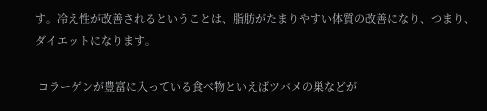す。冷え性が改善されるということは、脂肪がたまりやすい体質の改善になり、つまり、ダイエットになります。

 コラーゲンが豊富に入っている食べ物といえばツバメの巣などが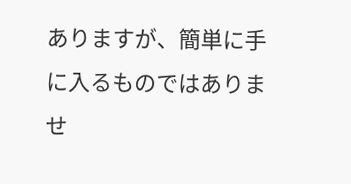ありますが、簡単に手に入るものではありませ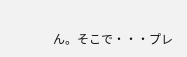ん。そこで・・・プレ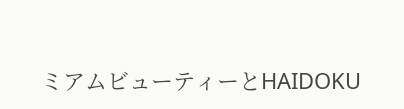ミアムビューティーとHAIDOKU